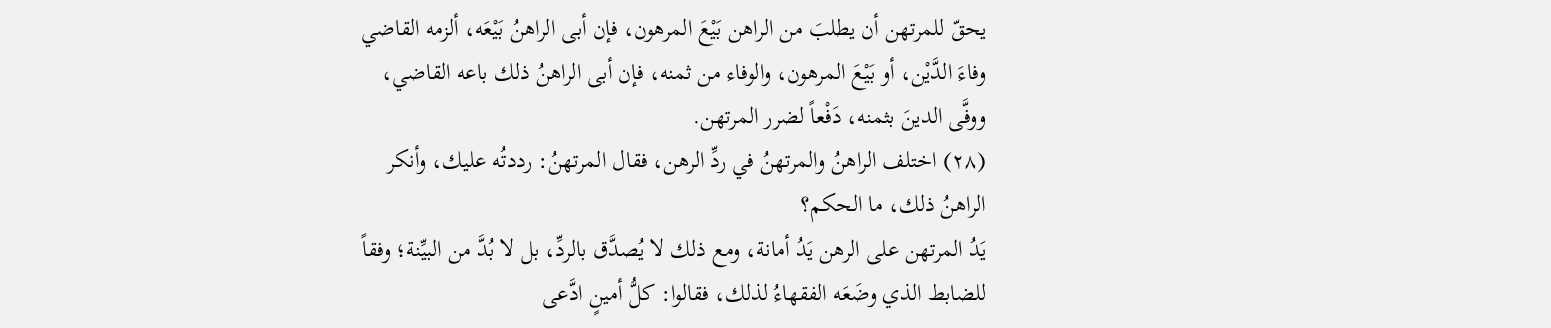يحقّ للمرتهن أن يطلبَ من الراهن بَيْعَ المرهون، فإن أبى الراهنُ بَيْعَه، ألزمه القاضي وفاءَ الدَّيْن، أو بَيْعَ المرهون، والوفاء من ثمنه، فإن أبى الراهنُ ذلك باعه القاضي، ووفَّى الدينَ بثمنه، دَفْعاً لضرر المرتهن.
(٢٨) اختلف الراهنُ والمرتهنُ في ردِّ الرهن، فقال المرتهنُ: رددتُه عليك، وأنكر الراهنُ ذلك، ما الحكم؟
يَدُ المرتهن على الرهن يَدُ أمانة، ومع ذلك لا يُصدَّق بالردِّ، بل لا بُدَّ من البيِّنة؛ وفقاً للضابط الذي وضَعَه الفقهاءُ لذلك، فقالوا: كلُّ أمينٍ ادَّعى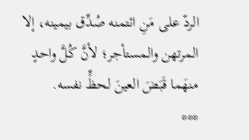الردّ على مَنِ ائتمنه صُدِّق بيمينه، إلا المرتهن والمستأجر؛ لأنَّ كُلَّ واحدٍ منهَما قَبَضَ العينَ لحظٍّ نفسه.
***